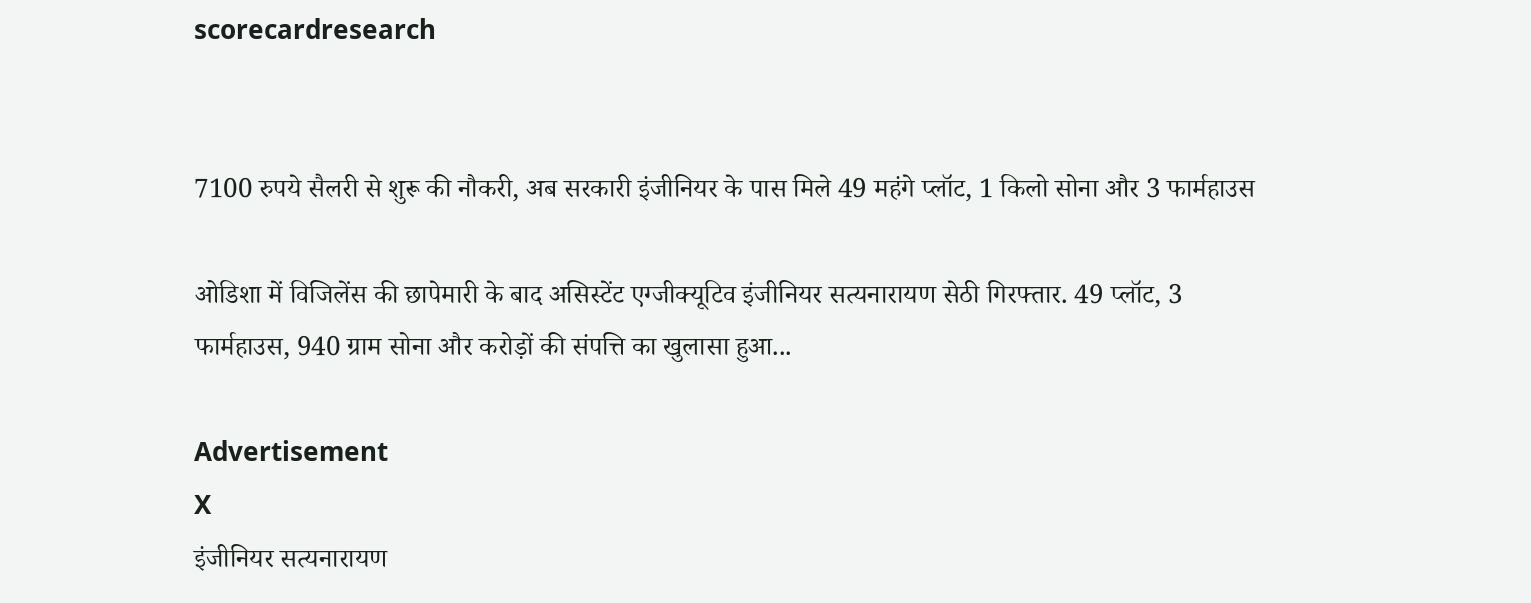scorecardresearch


7100 रुपये सैलरी से शुरू की नौकरी, अब सरकारी इंजीनियर के पास मिले 49 महंगे प्लॉट, 1 किलो सोना और 3 फार्महाउस

ओडिशा में विजिलेंस की छापेमारी के बाद असिस्टेंट एग्जीक्यूटिव इंजीनियर सत्यनारायण सेठी गिरफ्तार. 49 प्लॉट, 3 फार्महाउस, 940 ग्राम सोना और करोड़ों की संपत्ति का खुलासा हुआ...

Advertisement
X
इंजीनियर सत्यनारायण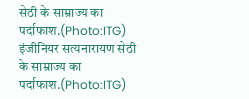सेठी के साम्राज्य का पर्दाफाश.(Photo:ITG)
इंजीनियर सत्यनारायण सेठी के साम्राज्य का पर्दाफाश.(Photo:ITG)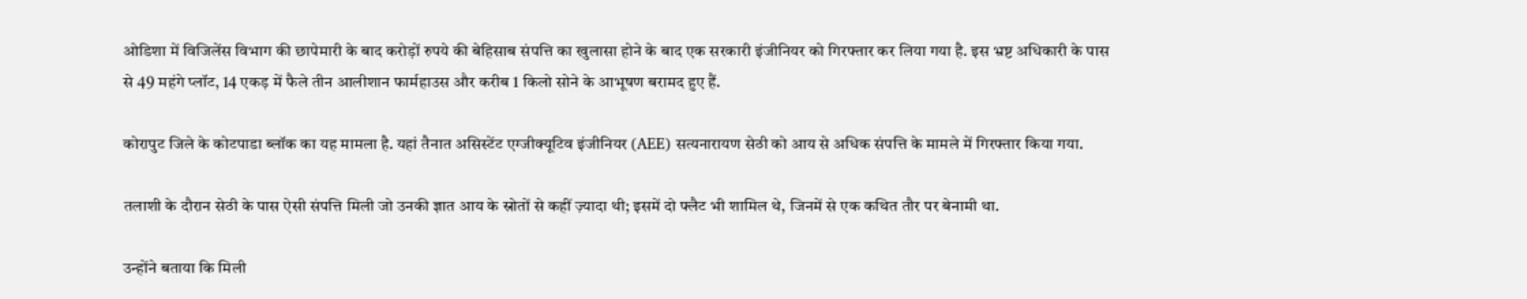ओडिशा में विजिलेंस विभाग की छापेमारी के बाद करोड़ों रुपये की बेहिसाब संपत्ति का खुलासा होने के बाद एक सरकारी इंजीनियर को गिरफ्तार कर लिया गया है. इस भ्रष्ट अधिकारी के पास से 49 महंगे प्लॉट, 14 एकड़ में फैले तीन आलीशान फार्महाउस और करीब 1 किलो सोने के आभूषण बरामद हुए हैं.

कोरापुट जिले के कोटपाडा ब्लॉक का यह मामला है. यहां तैनात असिस्टेंट एग्जीक्यूटिव इंजीनियर (AEE) सत्यनारायण सेठी को आय से अधिक संपत्ति के मामले में गिरफ्तार किया गया.

तलाशी के दौरान सेठी के पास ऐसी संपत्ति मिली जो उनकी ज्ञात आय के स्रोतों से कहीं ज़्यादा थी; इसमें दो फ्लैट भी शामिल थे, जिनमें से एक कथित तौर पर बेनामी था.

उन्होंने बताया कि मिली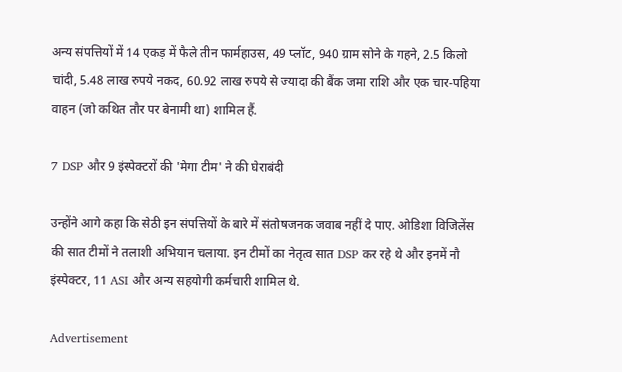अन्य संपत्तियों में 14 एकड़ में फैले तीन फार्महाउस, 49 प्लॉट, 940 ग्राम सोने के गहने, 2.5 किलो चांदी, 5.48 लाख रुपये नकद, 60.92 लाख रुपये से ज्यादा की बैंक जमा राशि और एक चार-पहिया वाहन (जो कथित तौर पर बेनामी था) शामिल हैं.

7 DSP और 9 इंस्पेक्टरों की 'मेगा टीम' ने की घेराबंदी

उन्होंने आगे कहा कि सेठी इन संपत्तियों के बारे में संतोषजनक जवाब नहीं दे पाए. ओडिशा विजिलेंस की सात टीमों ने तलाशी अभियान चलाया. इन टीमों का नेतृत्व सात DSP कर रहे थे और इनमें नौ इंस्पेक्टर, 11 ASI और अन्य सहयोगी कर्मचारी शामिल थे.

Advertisement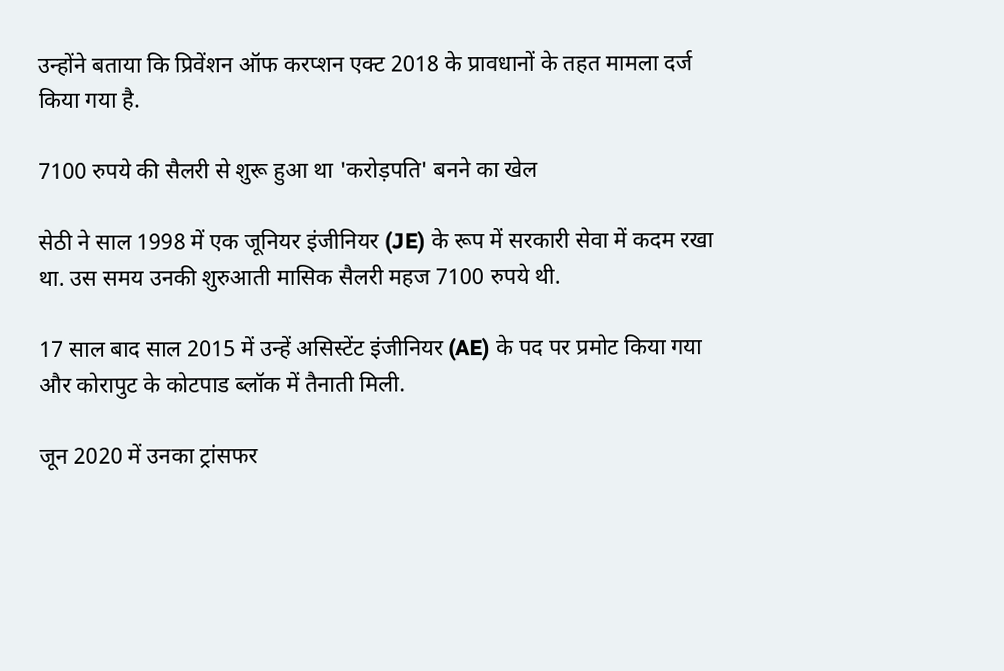उन्होंने बताया कि प्रिवेंशन ऑफ करप्शन एक्ट 2018 के प्रावधानों के तहत मामला दर्ज किया गया है.

7100 रुपये की सैलरी से शुरू हुआ था 'करोड़पति' बनने का खेल

सेठी ने साल 1998 में एक जूनियर इंजीनियर (JE) के रूप में सरकारी सेवा में कदम रखा था. उस समय उनकी शुरुआती मासिक सैलरी महज 7100 रुपये थी.

17 साल बाद साल 2015 में उन्हें असिस्टेंट इंजीनियर (AE) के पद पर प्रमोट किया गया और कोरापुट के कोटपाड ब्लॉक में तैनाती मिली.

जून 2020 में उनका ट्रांसफर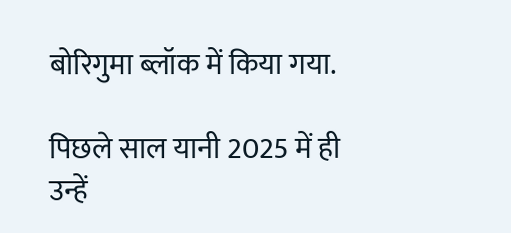बोरिगुमा ब्लॉक में किया गया.

पिछले साल यानी 2025 में ही उन्हें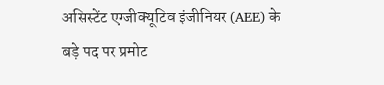असिस्टेंट एग्जीक्यूटिव इंजीनियर (AEE) के बड़े पद पर प्रमोट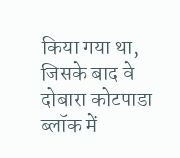किया गया था, जिसके बाद वे दोबारा कोटपाडा ब्लॉक में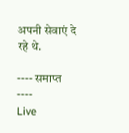अपनी सेवाएं दे रहे थे.

---- समाप्त ----
Live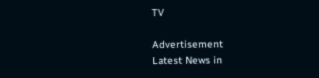TV

Advertisement
Latest News in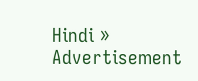Hindi »
Advertisement